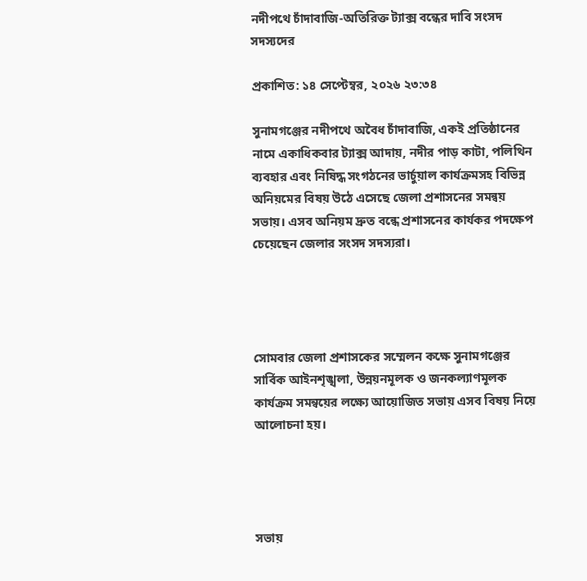নদীপথে চাঁদাবাজি-অতিরিক্ত ট্যাক্স বন্ধের দাবি সংসদ সদস্যদের

প্রকাশিত: ১৪ সেপ্টেম্বর, ২০২৬ ২৩:৩৪

সুনামগঞ্জের নদীপথে অবৈধ চাঁদাবাজি, একই প্রতিষ্ঠানের নামে একাধিকবার ট্যাক্স আদায়, নদীর পাড় কাটা, পলিথিন ব্যবহার এবং নিষিদ্ধ সংগঠনের ভার্চুয়াল কার্যক্রমসহ বিভিন্ন অনিয়মের বিষয় উঠে এসেছে জেলা প্রশাসনের সমন্বয় সভায়। এসব অনিয়ম দ্রুত বন্ধে প্রশাসনের কার্যকর পদক্ষেপ চেয়েছেন জেলার সংসদ সদস্যরা।




সোমবার জেলা প্রশাসকের সম্মেলন কক্ষে সুনামগঞ্জের সার্বিক আইনশৃঙ্খলা, উন্নয়নমূলক ও জনকল্যাণমূলক কার্যক্রম সমন্বয়ের লক্ষ্যে আয়োজিত সভায় এসব বিষয় নিয়ে আলোচনা হয়।




সভায়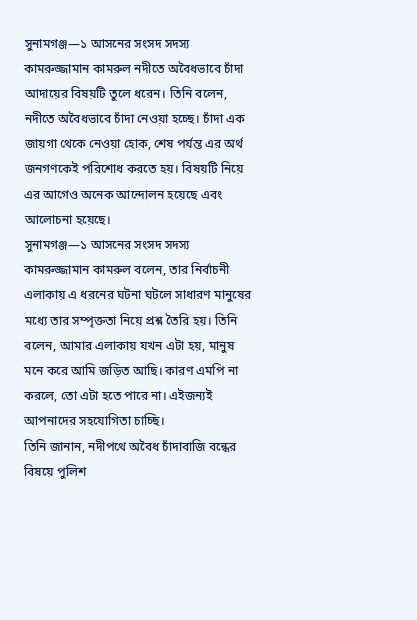সুনামগঞ্জ—১ আসনের সংসদ সদস্য কামরুজ্জামান কামরুল নদীতে অবৈধভাবে চাঁদা আদায়ের বিষয়টি তুলে ধরেন। তিনি বলেন, নদীতে অবৈধভাবে চাঁদা নেওয়া হচ্ছে। চাঁদা এক জায়গা থেকে নেওয়া হোক, শেষ পর্যন্ত এর অর্থ জনগণকেই পরিশোধ করতে হয়। বিষয়টি নিয়ে এর আগেও অনেক আন্দোলন হয়েছে এবং আলোচনা হয়েছে।
সুনামগঞ্জ—১ আসনের সংসদ সদস্য কামরুজ্জামান কামরুল বলেন, তার নির্বাচনী এলাকায় এ ধরনের ঘটনা ঘটলে সাধারণ মানুষের মধ্যে তার সম্পৃক্ততা নিয়ে প্রশ্ন তৈরি হয়। তিনি বলেন, আমার এলাকায় যখন এটা হয়, মানুষ মনে করে আমি জড়িত আছি। কারণ এমপি না করলে, তো এটা হতে পারে না। এইজন্যই আপনাদের সহযোগিতা চাচ্ছি।
তিনি জানান, নদীপথে অবৈধ চাঁদাবাজি বন্ধের বিষয়ে পুলিশ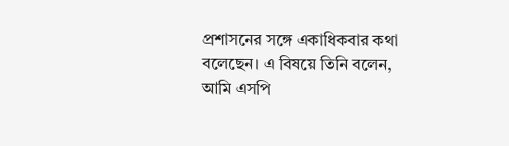প্রশাসনের সঙ্গে একাধিকবার কথা বলেছেন। এ বিষয়ে তিনি বলেন, আমি এসপি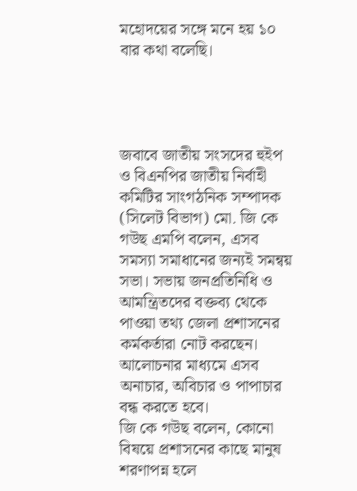মহোদয়ের সঙ্গে মনে হয় ১০ বার কথা বলেছি।




জবাবে জাতীয় সংসদের হুইপ ও বিএনপির জাতীয় নির্বাহী কমিটির সাংগঠনিক সম্পাদক (সিলেট বিভাগ) মো. জি কে গউছ এমপি বলেন, এসব সমস্যা সমাধানের জন্যই সমন্বয় সভা। সভায় জনপ্রতিনিধি ও আমন্ত্রিতদের বক্তব্য থেকে পাওয়া তথ্য জেলা প্রশাসনের কর্মকর্তারা নোট করছেন। আলোচনার মাধ্যমে এসব অনাচার, অবিচার ও পাপাচার বন্ধ করতে হবে।
জি কে গউছ বলেন, কোনো বিষয়ে প্রশাসনের কাছে মানুষ শরণাপন্ন হলে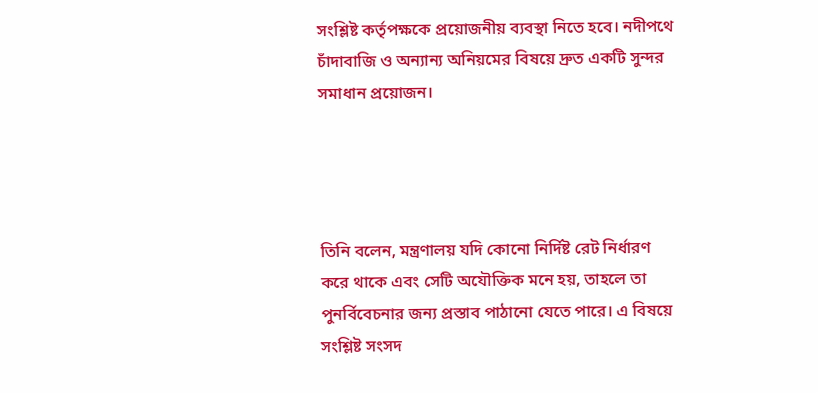সংশ্লিষ্ট কর্তৃপক্ষকে প্রয়োজনীয় ব্যবস্থা নিতে হবে। নদীপথে চাঁদাবাজি ও অন্যান্য অনিয়মের বিষয়ে দ্রুত একটি সুন্দর সমাধান প্রয়োজন।




তিনি বলেন, মন্ত্রণালয় যদি কোনো নির্দিষ্ট রেট নির্ধারণ করে থাকে এবং সেটি অযৌক্তিক মনে হয়, তাহলে তা পুনর্বিবেচনার জন্য প্রস্তাব পাঠানো যেতে পারে। এ বিষয়ে সংশ্লিষ্ট সংসদ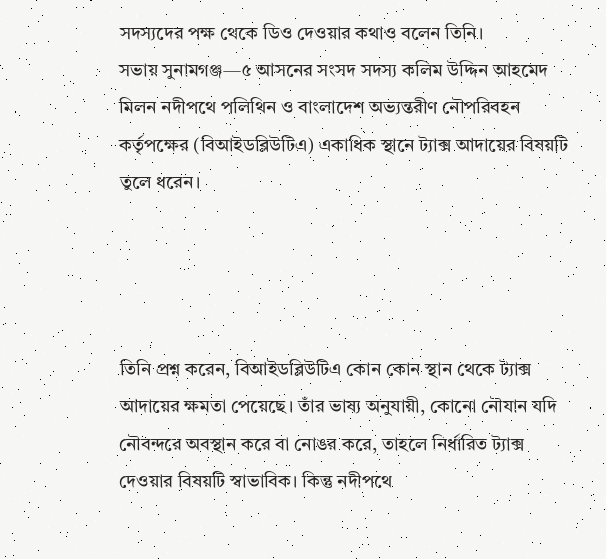সদস্যদের পক্ষ থেকে ডিও দেওয়ার কথাও বলেন তিনি।
সভায় সুনামগঞ্জ—৫ আসনের সংসদ সদস্য কলিম উদ্দিন আহমেদ মিলন নদীপথে পলিথিন ও বাংলাদেশ অভ্যন্তরীণ নৌপরিবহন কর্তৃপক্ষের (বিআইডব্লিউটিএ) একাধিক স্থানে ট্যাক্স আদায়ের বিষয়টি তুলে ধরেন।




তিনি প্রশ্ন করেন, বিআইডব্লিউটিএ কোন কোন স্থান থেকে ট্যাক্স আদায়ের ক্ষমতা পেয়েছে। তাঁর ভাষ্য অনুযায়ী, কোনো নৌযান যদি নৌবন্দরে অবস্থান করে বা নোঙর করে, তাহলে নির্ধারিত ট্যাক্স দেওয়ার বিষয়টি স্বাভাবিক। কিন্তু নদীপথে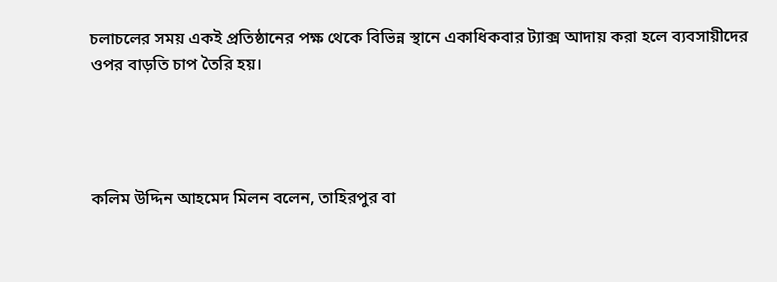চলাচলের সময় একই প্রতিষ্ঠানের পক্ষ থেকে বিভিন্ন স্থানে একাধিকবার ট্যাক্স আদায় করা হলে ব্যবসায়ীদের ওপর বাড়তি চাপ তৈরি হয়।




কলিম উদ্দিন আহমেদ মিলন বলেন, তাহিরপুর বা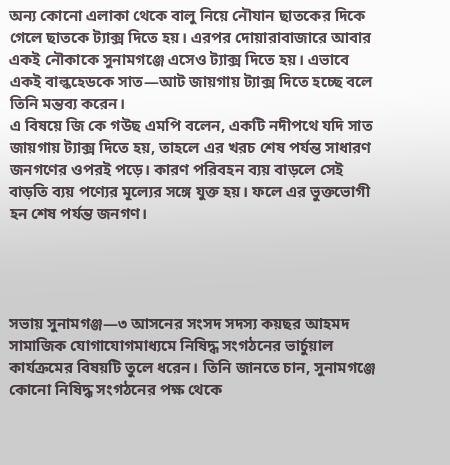অন্য কোনো এলাকা থেকে বালু নিয়ে নৌযান ছাতকের দিকে গেলে ছাতকে ট্যাক্স দিতে হয়। এরপর দোয়ারাবাজারে আবার একই নৌকাকে সুনামগঞ্জে এসেও ট্যাক্স দিতে হয়। এভাবে একই বাল্কহেডকে সাত—আট জায়গায় ট্যাক্স দিতে হচ্ছে বলে তিনি মন্তব্য করেন।
এ বিষয়ে জি কে গউছ এমপি বলেন, একটি নদীপথে যদি সাত জায়গায় ট্যাক্স দিতে হয়, তাহলে এর খরচ শেষ পর্যন্ত সাধারণ জনগণের ওপরই পড়ে। কারণ পরিবহন ব্যয় বাড়লে সেই বাড়তি ব্যয় পণ্যের মূল্যের সঙ্গে যুক্ত হয়। ফলে এর ভুক্তভোগী হন শেষ পর্যন্ত জনগণ।




সভায় সুনামগঞ্জ—৩ আসনের সংসদ সদস্য কয়ছর আহমদ সামাজিক যোগাযোগমাধ্যমে নিষিদ্ধ সংগঠনের ভার্চুয়াল কার্যক্রমের বিষয়টি তুলে ধরেন। তিনি জানতে চান, সুনামগঞ্জে কোনো নিষিদ্ধ সংগঠনের পক্ষ থেকে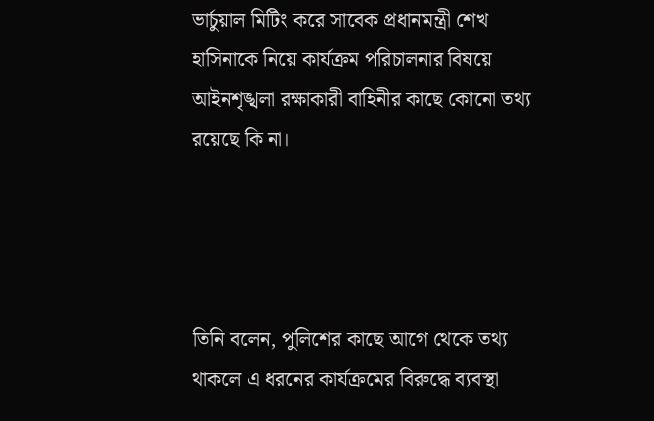ভার্চুয়াল মিটিং করে সাবেক প্রধানমন্ত্রী শেখ হাসিনাকে নিয়ে কার্যক্রম পরিচালনার বিষয়ে আইনশৃঙ্খলা রক্ষাকারী বাহিনীর কাছে কোনো তথ্য রয়েছে কি না।




তিনি বলেন, পুলিশের কাছে আগে থেকে তথ্য থাকলে এ ধরনের কার্যক্রমের বিরুদ্ধে ব্যবস্থা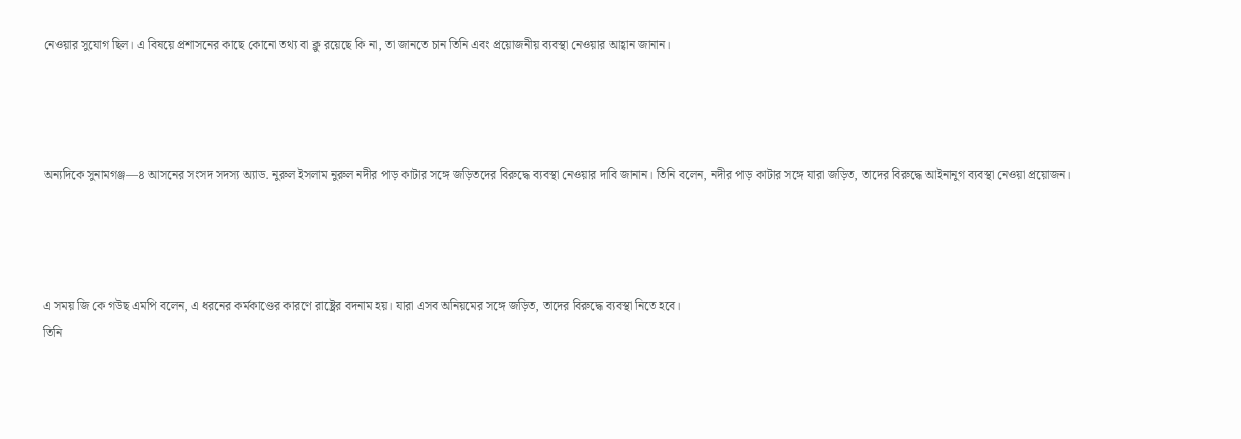নেওয়ার সুযোগ ছিল। এ বিষয়ে প্রশাসনের কাছে কোনো তথ্য বা ক্লু রয়েছে কি না, তা জানতে চান তিনি এবং প্রয়োজনীয় ব্যবস্থা নেওয়ার আহ্বান জানান।




অন্যদিকে সুনামগঞ্জ—৪ আসনের সংসদ সদস্য অ্যাড. নুরুল ইসলাম নুরুল নদীর পাড় কাটার সঙ্গে জড়িতদের বিরুদ্ধে ব্যবস্থা নেওয়ার দাবি জানান। তিনি বলেন, নদীর পাড় কাটার সঙ্গে যারা জড়িত, তাদের বিরুদ্ধে আইনানুগ ব্যবস্থা নেওয়া প্রয়োজন।




এ সময় জি কে গউছ এমপি বলেন, এ ধরনের কর্মকাণ্ডের কারণে রাষ্ট্রের বদনাম হয়। যারা এসব অনিয়মের সঙ্গে জড়িত, তাদের বিরুদ্ধে ব্যবস্থা নিতে হবে।
তিনি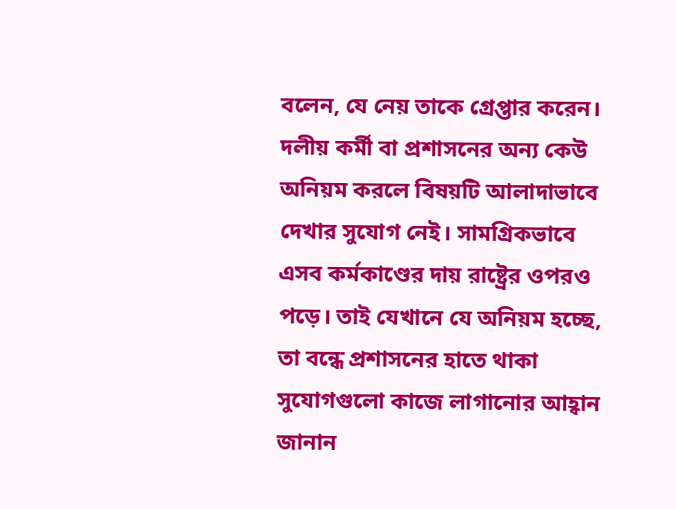বলেন, যে নেয় তাকে গ্রেপ্তার করেন। দলীয় কর্মী বা প্রশাসনের অন্য কেউ অনিয়ম করলে বিষয়টি আলাদাভাবে দেখার সুযোগ নেই। সামগ্রিকভাবে এসব কর্মকাণ্ডের দায় রাষ্ট্রের ওপরও পড়ে। তাই যেখানে যে অনিয়ম হচ্ছে, তা বন্ধে প্রশাসনের হাতে থাকা সুযোগগুলো কাজে লাগানোর আহ্বান জানান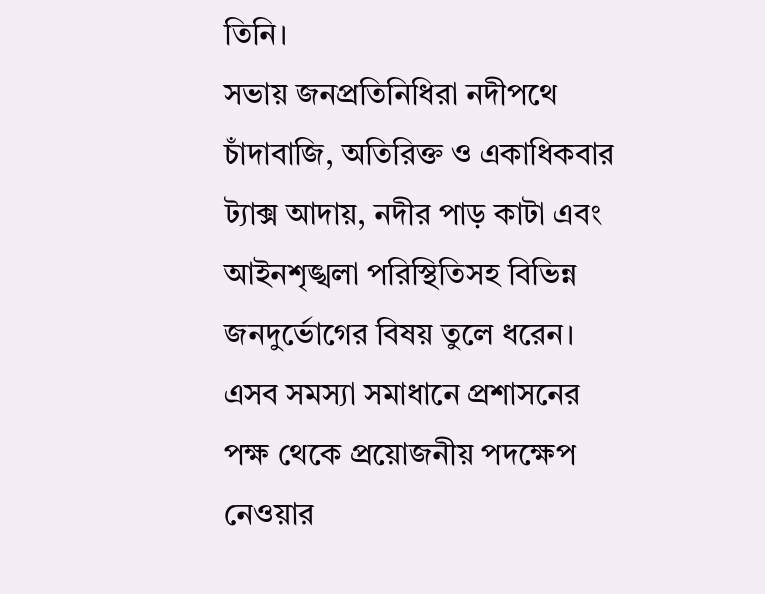তিনি।
সভায় জনপ্রতিনিধিরা নদীপথে চাঁদাবাজি, অতিরিক্ত ও একাধিকবার ট্যাক্স আদায়, নদীর পাড় কাটা এবং আইনশৃঙ্খলা পরিস্থিতিসহ বিভিন্ন জনদুর্ভোগের বিষয় তুলে ধরেন। এসব সমস্যা সমাধানে প্রশাসনের পক্ষ থেকে প্রয়োজনীয় পদক্ষেপ নেওয়ার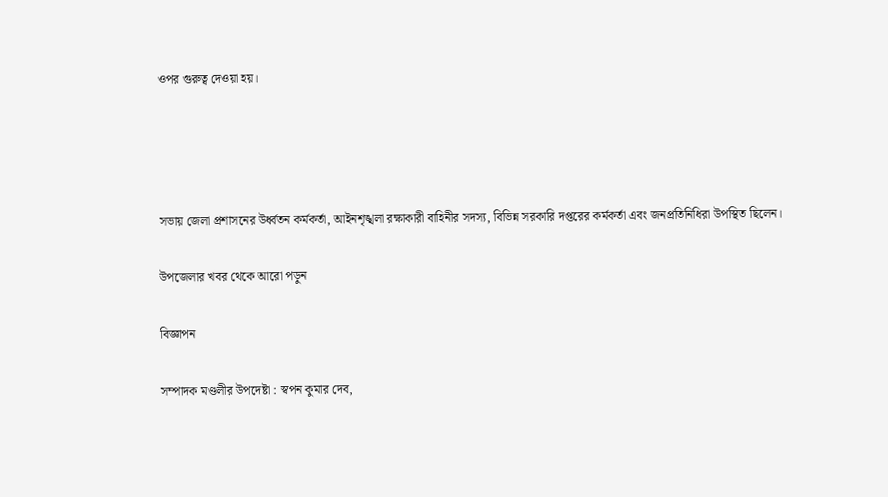ওপর গুরুত্ব দেওয়া হয়।




সভায় জেলা প্রশাসনের উর্ধ্বতন কর্মকর্তা, আইনশৃঙ্খলা রক্ষাকারী বাহিনীর সদস্য, বিভিন্ন সরকারি দপ্তরের কর্মকর্তা এবং জনপ্রতিনিধিরা উপস্থিত ছিলেন।

উপজেলার খবর থেকে আরো পড়ুন

বিজ্ঞাপন

সম্পাদক মণ্ডলীর উপদেষ্টা : স্বপন কুমার দেব,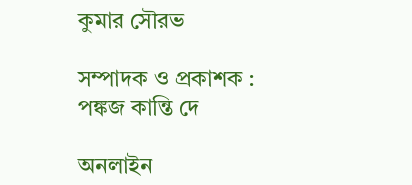কুমার সৌরভ

সম্পাদক ও প্রকাশক : পঙ্কজ কান্তি দে

অনলাইন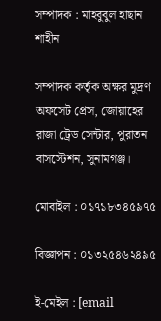সম্পাদক : মাহবুবুল হাছান শাহীন

সম্পাদক কর্তৃক অক্ষর মুদ্রণ অফসেট প্রেস, জোয়াহের রাজা ট্রেড সেন্টার, পুরাতন বাসস্টেশন, সুনামগঞ্জ।

মোবাইল : ০১৭১৮৩৪৫৯৭৫

বিজ্ঞাপন : ০১৩২৫৪৬২৪৯৫

ই-মেইল : [email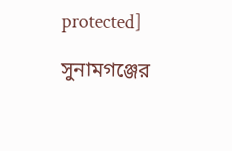protected]

সুনামগঞ্জের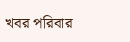খবর পরিবার